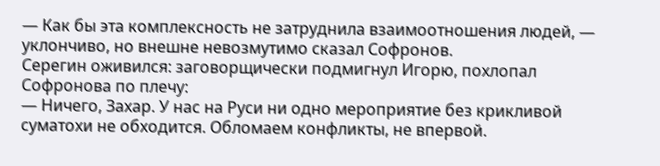— Как бы эта комплексность не затруднила взаимоотношения людей, — уклончиво, но внешне невозмутимо сказал Софронов.
Серегин оживился: заговорщически подмигнул Игорю, похлопал Софронова по плечу:
— Ничего, Захар. У нас на Руси ни одно мероприятие без крикливой суматохи не обходится. Обломаем конфликты, не впервой.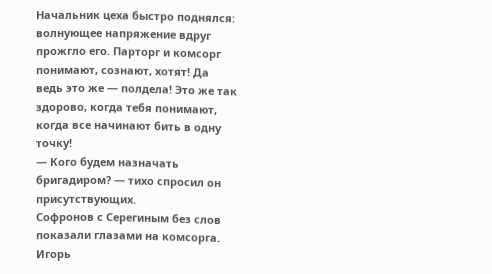Начальник цеха быстро поднялся: волнующее напряжение вдруг прожгло его. Парторг и комсорг понимают, сознают, хотят! Да ведь это же — полдела! Это же так здорово, когда тебя понимают, когда все начинают бить в одну точку!
— Кого будем назначать бригадиром? — тихо спросил он присутствующих.
Софронов с Серегиным без слов показали глазами на комсорга. Игорь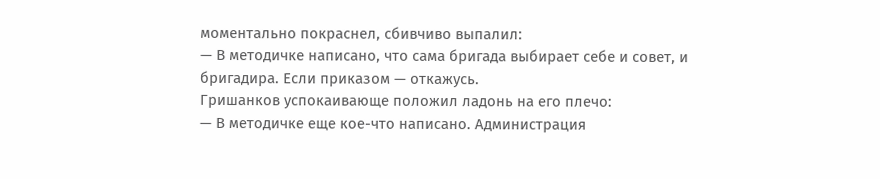моментально покраснел, сбивчиво выпалил:
— В методичке написано, что сама бригада выбирает себе и совет, и бригадира. Если приказом — откажусь.
Гришанков успокаивающе положил ладонь на его плечо:
— В методичке еще кое-что написано. Администрация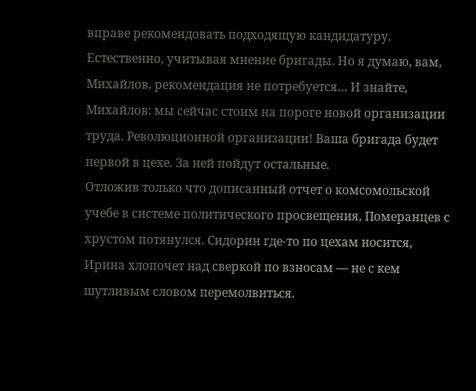вправе рекомендовать подходящую кандидатуру. Естественно, учитывая мнение бригады. Но я думаю, вам, Михайлов, рекомендация не потребуется… И знайте, Михайлов: мы сейчас стоим на пороге новой организации труда. Революционной организации! Ваша бригада будет первой в цехе. За ней пойдут остальные.
Отложив только что дописанный отчет о комсомольской учебе в системе политического просвещения, Померанцев с хрустом потянулся. Сидорин где-то по цехам носится, Ирина хлопочет над сверкой по взносам — не с кем шутливым словом перемолвиться.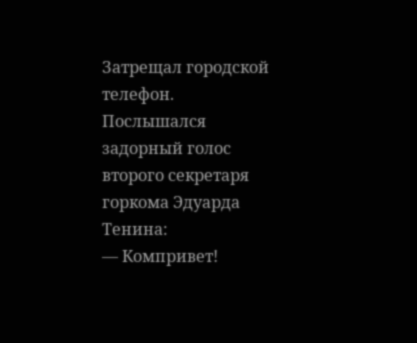Затрещал городской телефон. Послышался задорный голос второго секретаря горкома Эдуарда Тенина:
— Компривет!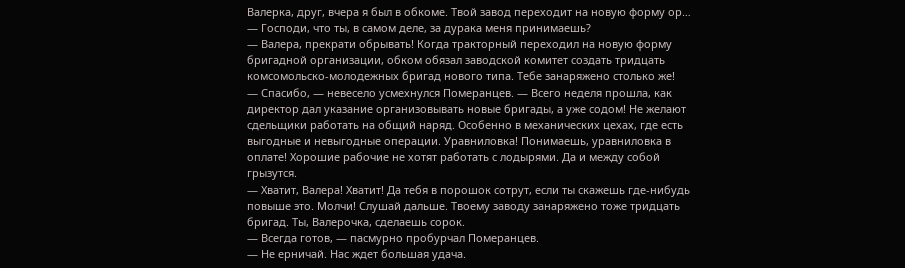Валерка, друг, вчера я был в обкоме. Твой завод переходит на новую форму ор…
— Господи, что ты, в самом деле, за дурака меня принимаешь?
— Валера, прекрати обрывать! Когда тракторный переходил на новую форму бригадной организации, обком обязал заводской комитет создать тридцать комсомольско-молодежных бригад нового типа. Тебе занаряжено столько же!
— Спасибо, — невесело усмехнулся Померанцев. — Всего неделя прошла, как директор дал указание организовывать новые бригады, а уже содом! Не желают сдельщики работать на общий наряд. Особенно в механических цехах, где есть выгодные и невыгодные операции. Уравниловка! Понимаешь, уравниловка в оплате! Хорошие рабочие не хотят работать с лодырями. Да и между собой грызутся.
— Хватит, Валера! Хватит! Да тебя в порошок сотрут, если ты скажешь где-нибудь повыше это. Молчи! Слушай дальше. Твоему заводу занаряжено тоже тридцать бригад. Ты, Валерочка, сделаешь сорок.
— Всегда готов, — пасмурно пробурчал Померанцев.
— Не ерничай. Нас ждет большая удача.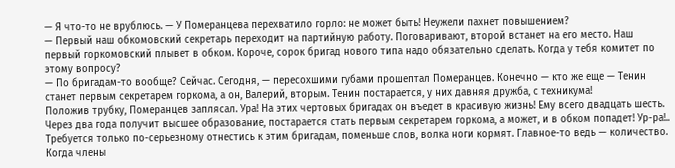— Я что-то не врублюсь. — У Померанцева перехватило горло: не может быть! Неужели пахнет повышением?
— Первый наш обкомовский секретарь переходит на партийную работу. Поговаривают, второй встанет на его место. Наш первый горкомовский плывет в обком. Короче, сорок бригад нового типа надо обязательно сделать. Когда у тебя комитет по этому вопросу?
— По бригадам-то вообще? Сейчас. Сегодня, — пересохшими губами прошептал Померанцев. Конечно — кто же еще — Тенин станет первым секретарем горкома, а он, Валерий, вторым. Тенин постарается, у них давняя дружба, с техникума!
Положив трубку, Померанцев заплясал. Ура! На этих чертовых бригадах он въедет в красивую жизнь! Ему всего двадцать шесть. Через два года получит высшее образование, постарается стать первым секретарем горкома, а может, и в обком попадет! Ур-ра!.. Требуется только по-серьезному отнестись к этим бригадам, поменьше слов, волка ноги кормят. Главное-то ведь — количество.
Когда члены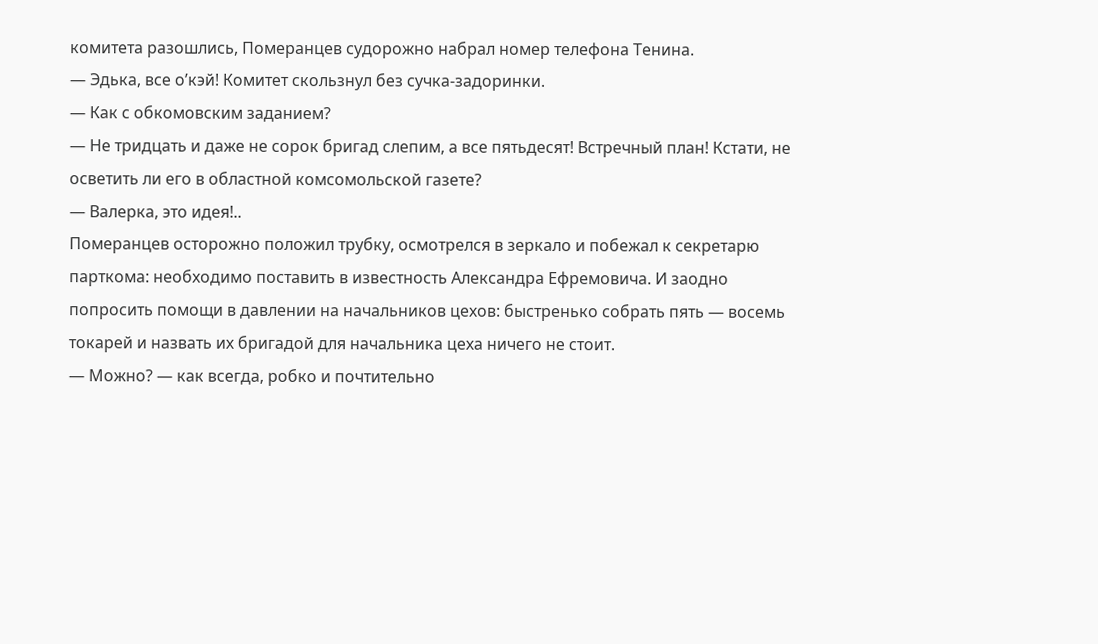комитета разошлись, Померанцев судорожно набрал номер телефона Тенина.
— Эдька, все о’кэй! Комитет скользнул без сучка-задоринки.
— Как с обкомовским заданием?
— Не тридцать и даже не сорок бригад слепим, а все пятьдесят! Встречный план! Кстати, не осветить ли его в областной комсомольской газете?
— Валерка, это идея!..
Померанцев осторожно положил трубку, осмотрелся в зеркало и побежал к секретарю парткома: необходимо поставить в известность Александра Ефремовича. И заодно попросить помощи в давлении на начальников цехов: быстренько собрать пять — восемь токарей и назвать их бригадой для начальника цеха ничего не стоит.
— Можно? — как всегда, робко и почтительно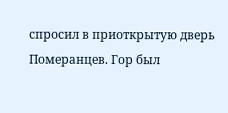спросил в приоткрытую дверь Померанцев. Гор был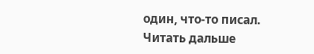один, что-то писал.
Читать дальше